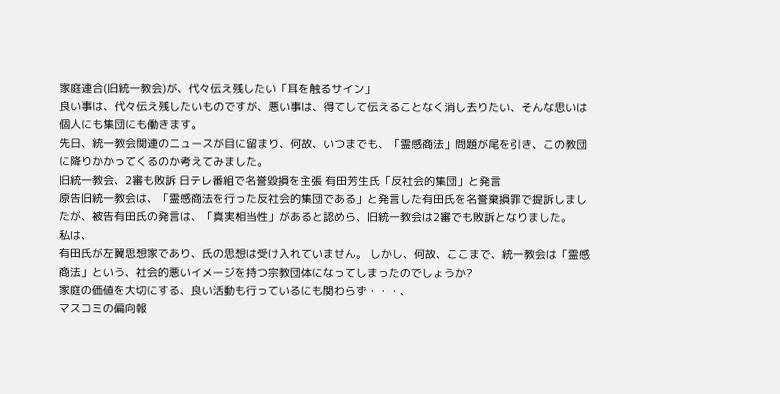家庭連合(旧統一教会)が、代々伝え残したい「耳を触るサイン」
良い事は、代々伝え残したいものですが、悪い事は、得てして伝えることなく消し去りたい、そんな思いは個人にも集団にも働きます。
先日、統一教会関連のニュースが目に留まり、何故、いつまでも、「霊感商法」問題が尾を引き、この教団に降りかかってくるのか考えてみました。
旧統一教会、2審も敗訴 日テレ番組で名誉毀損を主張 有田芳生氏「反社会的集団」と発言
原告旧統一教会は、「霊感商法を行った反社会的集団である」と発言した有田氏を名誉棄損罪で提訴しましたが、被告有田氏の発言は、「真実相当性」があると認めら、旧統一教会は2審でも敗訴となりました。
私は、
有田氏が左翼思想家であり、氏の思想は受け入れていません。 しかし、何故、ここまで、統一教会は「霊感商法」という、社会的悪いイメージを持つ宗教団体になってしまったのでしょうか?
家庭の価値を大切にする、良い活動も行っているにも関わらず・・・、
マスコミの偏向報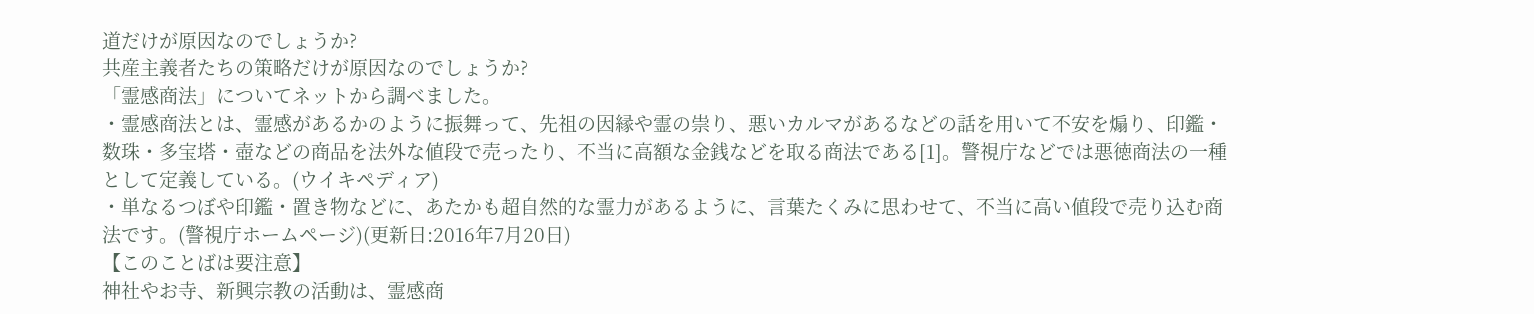道だけが原因なのでしょうか?
共産主義者たちの策略だけが原因なのでしょうか?
「霊感商法」についてネットから調べました。
・霊感商法とは、霊感があるかのように振舞って、先祖の因縁や霊の祟り、悪いカルマがあるなどの話を用いて不安を煽り、印鑑・数珠・多宝塔・壺などの商品を法外な値段で売ったり、不当に高額な金銭などを取る商法である[1]。警視庁などでは悪徳商法の一種として定義している。(ウイキペディア)
・単なるつぼや印鑑・置き物などに、あたかも超自然的な霊力があるように、言葉たくみに思わせて、不当に高い値段で売り込む商法です。(警視庁ホームページ)(更新日:2016年7月20日)
【このことばは要注意】
神社やお寺、新興宗教の活動は、霊感商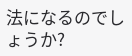法になるのでしょうか?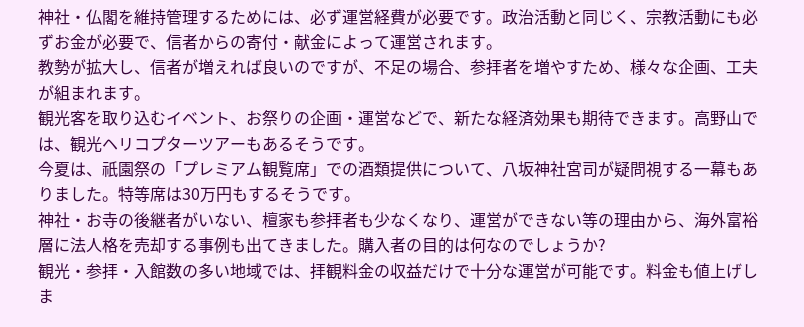神社・仏閣を維持管理するためには、必ず運営経費が必要です。政治活動と同じく、宗教活動にも必ずお金が必要で、信者からの寄付・献金によって運営されます。
教勢が拡大し、信者が増えれば良いのですが、不足の場合、参拝者を増やすため、様々な企画、工夫が組まれます。
観光客を取り込むイベント、お祭りの企画・運営などで、新たな経済効果も期待できます。高野山では、観光ヘリコプターツアーもあるそうです。
今夏は、祇園祭の「プレミアム観覧席」での酒類提供について、八坂神社宮司が疑問視する一幕もありました。特等席は30万円もするそうです。
神社・お寺の後継者がいない、檀家も参拝者も少なくなり、運営ができない等の理由から、海外富裕層に法人格を売却する事例も出てきました。購入者の目的は何なのでしょうか?
観光・参拝・入館数の多い地域では、拝観料金の収益だけで十分な運営が可能です。料金も値上げしま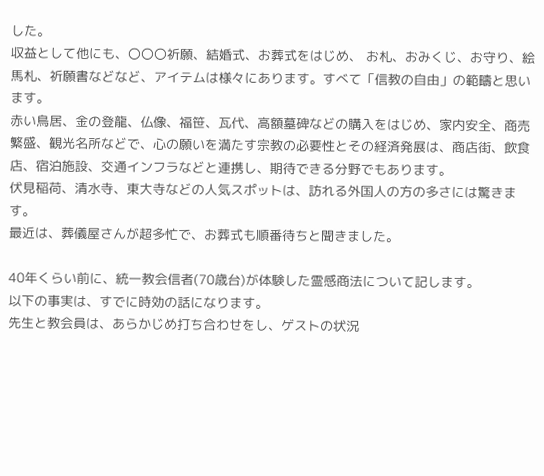した。
収益として他にも、〇〇〇祈願、結婚式、お葬式をはじめ、 お札、おみくじ、お守り、絵馬札、祈願書などなど、アイテムは様々にあります。すべて「信教の自由」の範疇と思います。
赤い鳥居、金の登龍、仏像、福笹、瓦代、高額墓碑などの購入をはじめ、家内安全、商売繁盛、観光名所などで、心の願いを満たす宗教の必要性とその経済発展は、商店街、飲食店、宿泊施設、交通インフラなどと連携し、期待できる分野でもあります。
伏見稲荷、清水寺、東大寺などの人気スポットは、訪れる外国人の方の多さには驚きます。
最近は、葬儀屋さんが超多忙で、お葬式も順番待ちと聞きました。

40年くらい前に、統一教会信者(70歳台)が体験した霊感商法について記します。
以下の事実は、すでに時効の話になります。
先生と教会員は、あらかじめ打ち合わせをし、ゲストの状況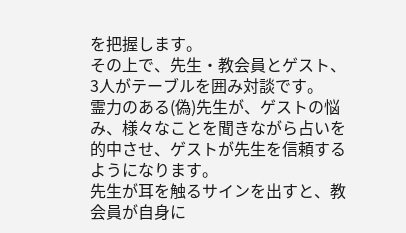を把握します。
その上で、先生・教会員とゲスト、3人がテーブルを囲み対談です。
霊力のある(偽)先生が、ゲストの悩み、様々なことを聞きながら占いを的中させ、ゲストが先生を信頼するようになります。
先生が耳を触るサインを出すと、教会員が自身に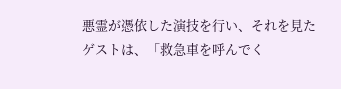悪霊が憑依した演技を行い、それを見たゲストは、「救急車を呼んでく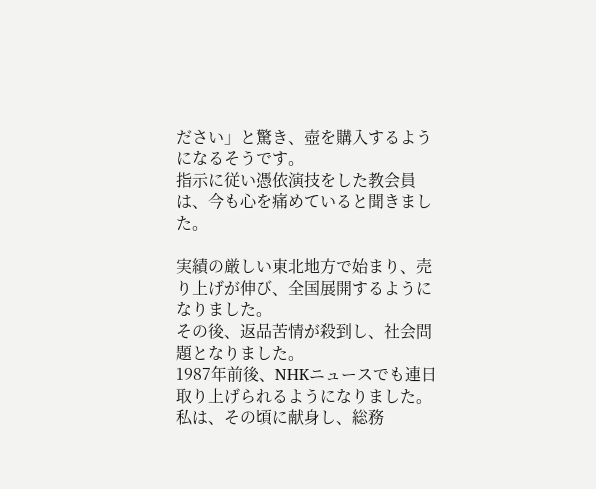ださい」と驚き、壺を購入するようになるそうです。
指示に従い憑依演技をした教会員は、今も心を痛めていると聞きました。

実績の厳しい東北地方で始まり、売り上げが伸び、全国展開するようになりました。
その後、返品苦情が殺到し、社会問題となりました。
1987年前後、NHKニュースでも連日取り上げられるようになりました。
私は、その頃に献身し、総務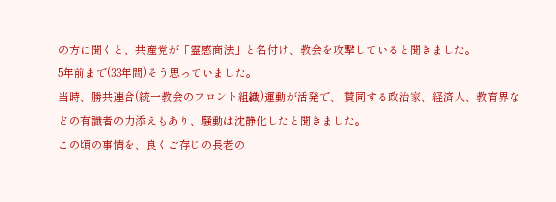の方に聞くと、共産党が「霊感商法」と名付け、教会を攻撃していると聞きました。
5年前まで(33年間)そう思っていました。
当時、勝共連合(統一教会のフロント組織)運動が活発で、 賛同する政治家、経済人、教育界などの有識者の力添えもあり、騒動は沈静化したと聞きました。
この頃の事情を、良くご存じの長老の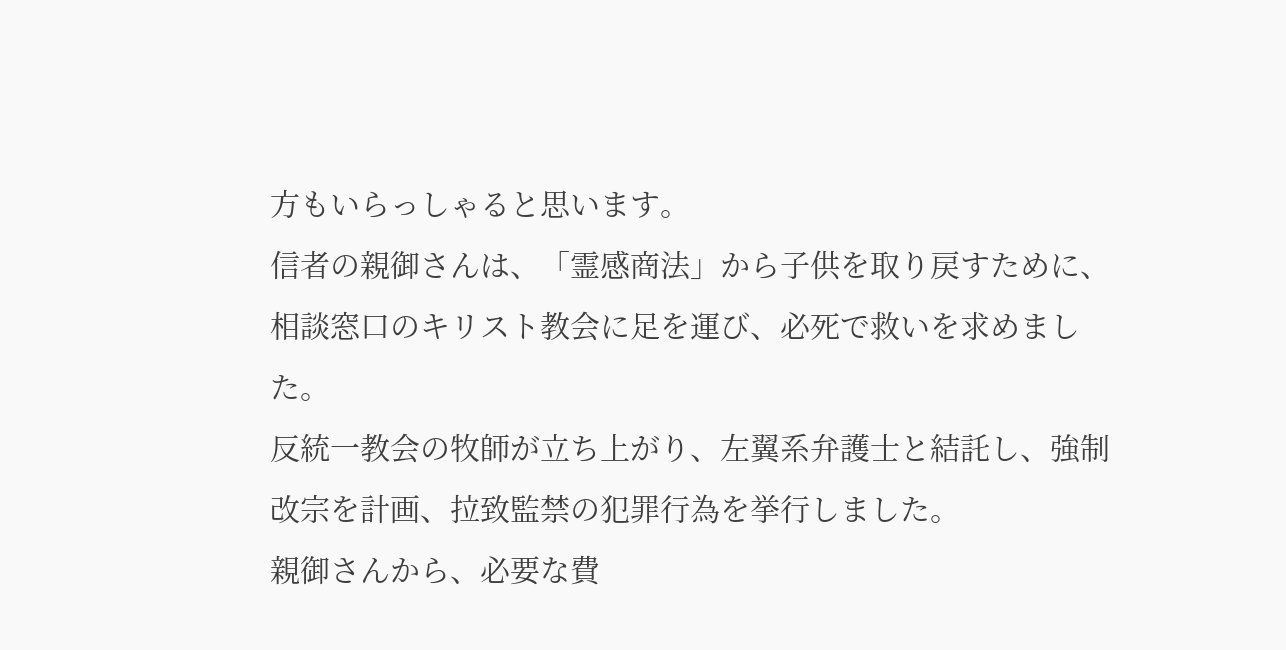方もいらっしゃると思います。
信者の親御さんは、「霊感商法」から子供を取り戻すために、相談窓口のキリスト教会に足を運び、必死で救いを求めました。
反統一教会の牧師が立ち上がり、左翼系弁護士と結託し、強制改宗を計画、拉致監禁の犯罪行為を挙行しました。
親御さんから、必要な費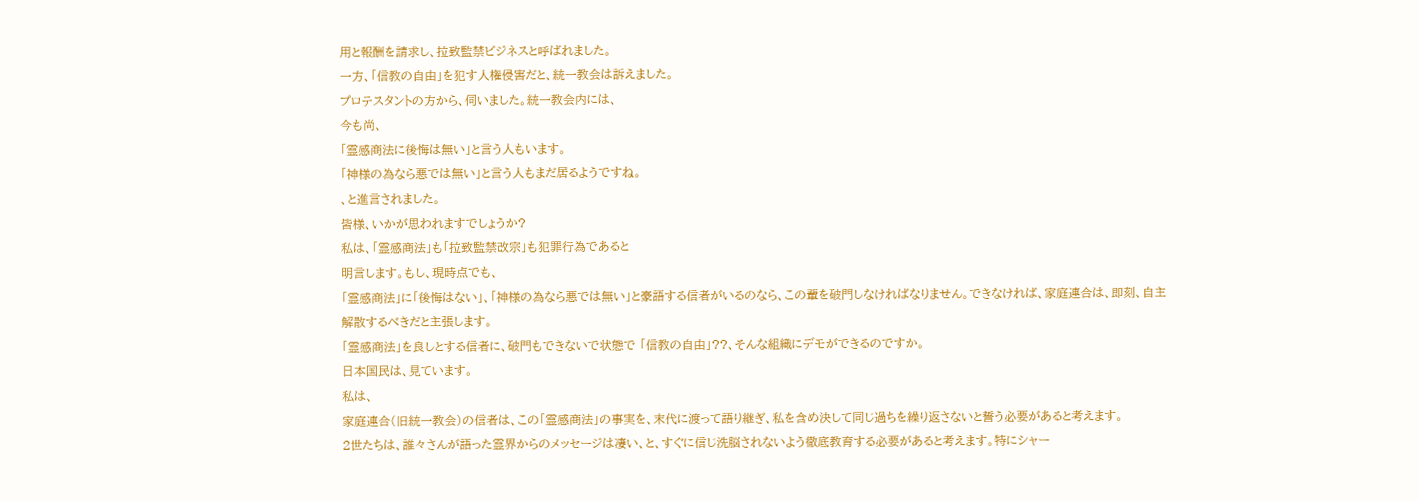用と報酬を請求し、拉致監禁ビジネスと呼ばれました。
一方、「信教の自由」を犯す人権侵害だと、統一教会は訴えました。
プロテスタントの方から、伺いました。統一教会内には、
今も尚、
「霊感商法に後悔は無い」と言う人もいます。
「神様の為なら悪では無い」と言う人もまだ居るようですね。
、と進言されました。
皆様、いかが思われますでしょうか?
私は、「霊感商法」も「拉致監禁改宗」も犯罪行為であると
明言します。もし、現時点でも、
「霊感商法」に「後悔はない」、「神様の為なら悪では無い」と豪語する信者がいるのなら、この輩を破門しなければなりません。できなければ、家庭連合は、即刻、自主解散するべきだと主張します。
「霊感商法」を良しとする信者に、破門もできないで状態で 「信教の自由」??、そんな組織にデモができるのですか。
日本国民は、見ています。
私は、
家庭連合(旧統一教会)の信者は、この「霊感商法」の事実を、末代に渡って語り継ぎ、私を含め決して同じ過ちを繰り返さないと誓う必要があると考えます。
2世たちは、誰々さんが語った霊界からのメッセージは凄い、と、すぐに信じ洗脳されないよう徹底教育する必要があると考えます。特にシャー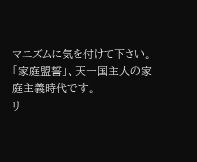マニズムに気を付けて下さい。
「家庭盟誓」、天一国主人の家庭主義時代です。
リ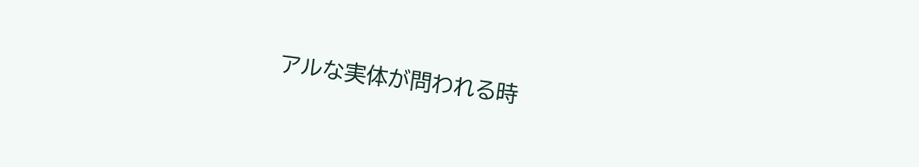アルな実体が問われる時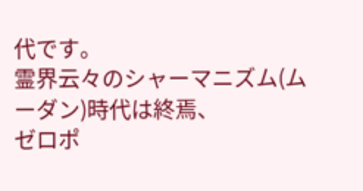代です。
霊界云々のシャーマニズム(ムーダン)時代は終焉、
ゼロポ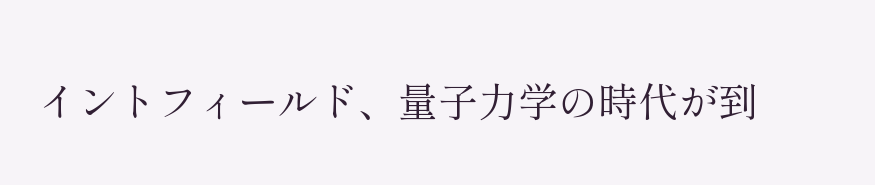イントフィールド、量子力学の時代が到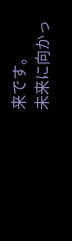来です。
未来に向かっ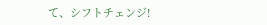て、シフトチェンジ!